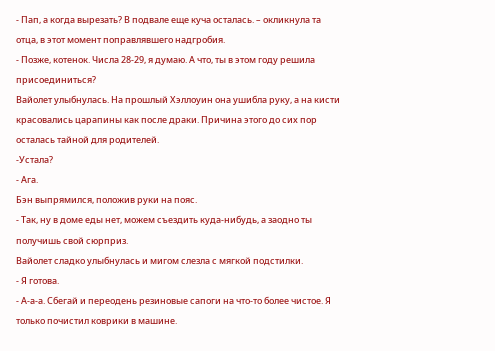- Пап, а когда вырезать? В подвале еще куча осталась. – окликнула та отца, в этот момент поправлявшего надгробия.
- Позже, котенок. Числа 28-29, я думаю. А что, ты в этом году решила присоединиться?
Вайолет улыбнулась. На прошлый Хэллоуин она ушибла руку, а на кисти красовались царапины как после драки. Причина этого до сих пор осталась тайной для родителей.
-Устала?
- Ага.
Бэн выпрямился, положив руки на пояс.
- Так, ну в доме еды нет, можем съездить куда-нибудь, а заодно ты получишь свой сюрприз.
Вайолет сладко улыбнулась и мигом слезла с мягкой подстилки.
- Я готова.
- А-а-а. Сбегай и переодень резиновые сапоги на что-то более чистое. Я только почистил коврики в машине.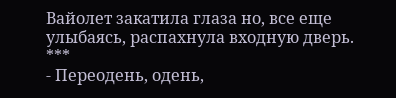Вайолет закатила глаза но, все еще улыбаясь, распахнула входную дверь.
***
- Переодень, одень,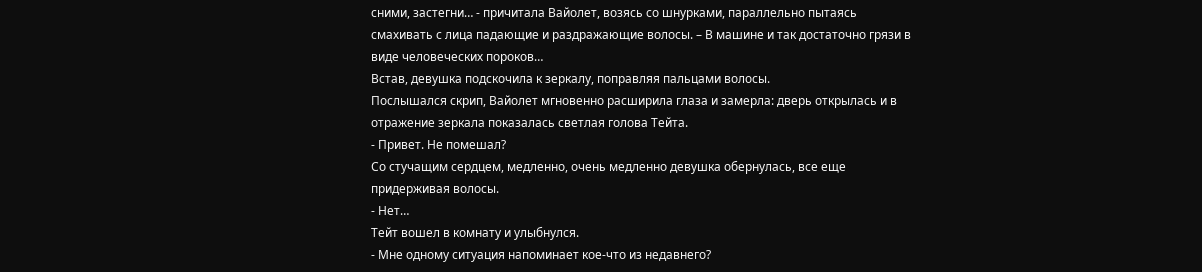сними, застегни… - причитала Вайолет, возясь со шнурками, параллельно пытаясь смахивать с лица падающие и раздражающие волосы. – В машине и так достаточно грязи в виде человеческих пороков…
Встав, девушка подскочила к зеркалу, поправляя пальцами волосы.
Послышался скрип, Вайолет мгновенно расширила глаза и замерла: дверь открылась и в отражение зеркала показалась светлая голова Тейта.
- Привет. Не помешал?
Со стучащим сердцем, медленно, очень медленно девушка обернулась, все еще придерживая волосы.
- Нет…
Тейт вошел в комнату и улыбнулся.
- Мне одному ситуация напоминает кое-что из недавнего?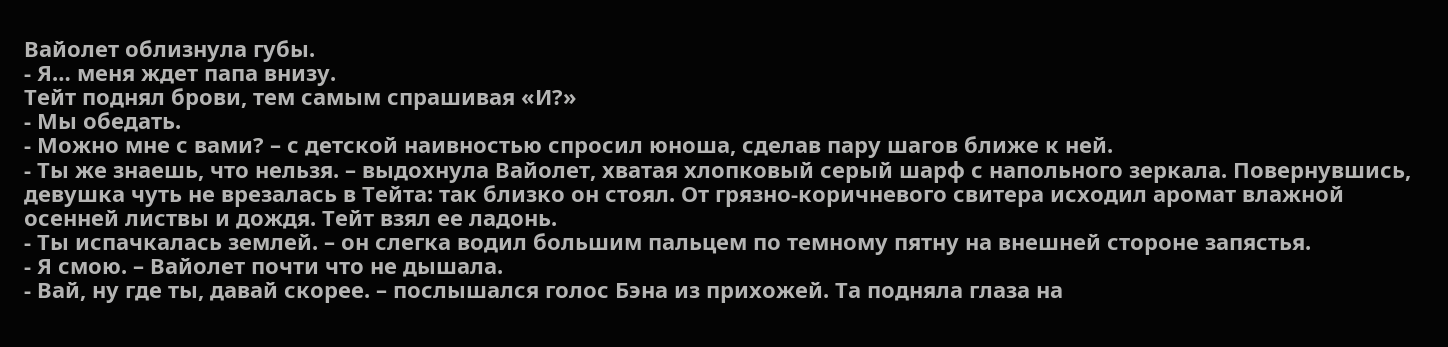Вайолет облизнула губы.
- Я… меня ждет папа внизу.
Тейт поднял брови, тем самым спрашивая «И?»
- Мы обедать.
- Можно мне с вами? – с детской наивностью спросил юноша, сделав пару шагов ближе к ней.
- Ты же знаешь, что нельзя. – выдохнула Вайолет, хватая хлопковый серый шарф с напольного зеркала. Повернувшись, девушка чуть не врезалась в Тейта: так близко он стоял. От грязно-коричневого свитера исходил аромат влажной осенней листвы и дождя. Тейт взял ее ладонь.
- Ты испачкалась землей. – он слегка водил большим пальцем по темному пятну на внешней стороне запястья.
- Я смою. – Вайолет почти что не дышала.
- Вай, ну где ты, давай скорее. – послышался голос Бэна из прихожей. Та подняла глаза на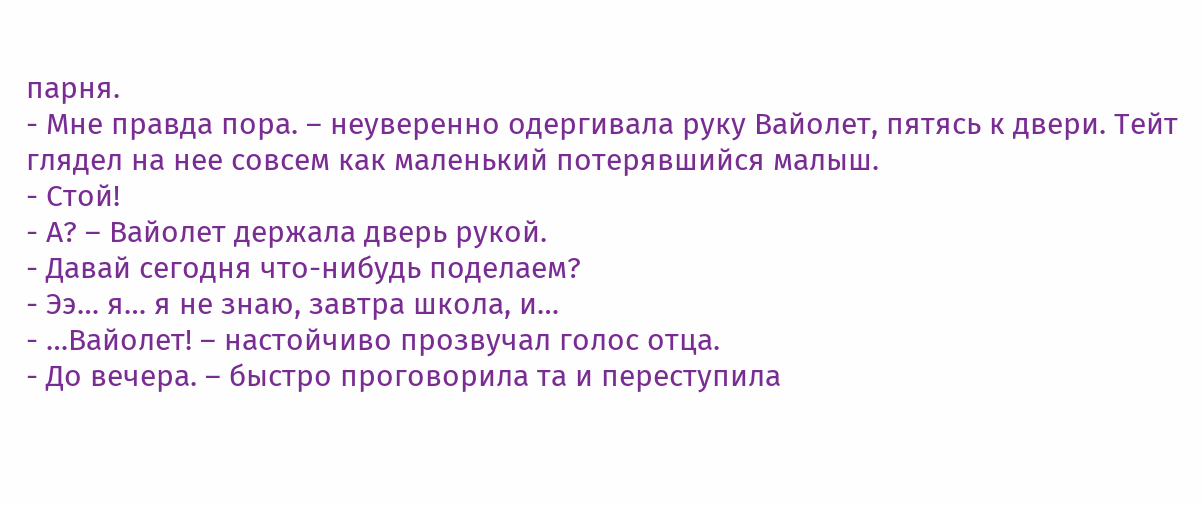парня.
- Мне правда пора. – неуверенно одергивала руку Вайолет, пятясь к двери. Тейт глядел на нее совсем как маленький потерявшийся малыш.
- Стой!
- А? – Вайолет держала дверь рукой.
- Давай сегодня что-нибудь поделаем?
- Ээ… я… я не знаю, завтра школа, и…
- …Вайолет! – настойчиво прозвучал голос отца.
- До вечера. – быстро проговорила та и переступила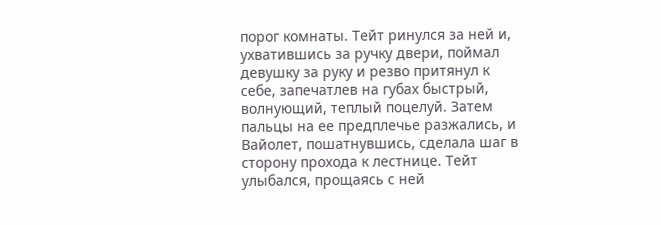порог комнаты. Тейт ринулся за ней и, ухватившись за ручку двери, поймал девушку за руку и резво притянул к себе, запечатлев на губах быстрый, волнующий, теплый поцелуй. Затем пальцы на ее предплечье разжались, и Вайолет, пошатнувшись, сделала шаг в сторону прохода к лестнице. Тейт улыбался, прощаясь с ней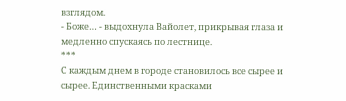взглядом.
- Боже… - выдохнула Вайолет, прикрывая глаза и медленно спускаясь по лестнице.
***
С каждым днем в городе становилось все сырее и сырее. Единственными красками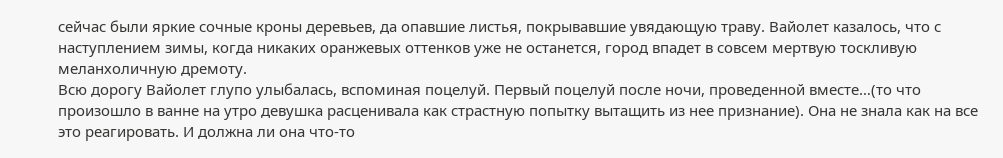сейчас были яркие сочные кроны деревьев, да опавшие листья, покрывавшие увядающую траву. Вайолет казалось, что с наступлением зимы, когда никаких оранжевых оттенков уже не останется, город впадет в совсем мертвую тоскливую меланхоличную дремоту.
Всю дорогу Вайолет глупо улыбалась, вспоминая поцелуй. Первый поцелуй после ночи, проведенной вместе…(то что произошло в ванне на утро девушка расценивала как страстную попытку вытащить из нее признание). Она не знала как на все это реагировать. И должна ли она что-то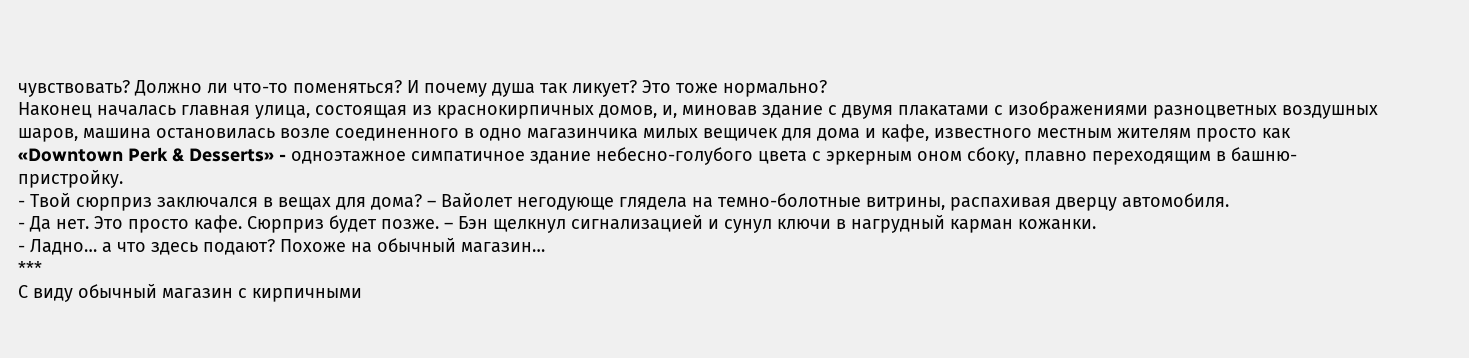чувствовать? Должно ли что-то поменяться? И почему душа так ликует? Это тоже нормально?
Наконец началась главная улица, состоящая из краснокирпичных домов, и, миновав здание с двумя плакатами с изображениями разноцветных воздушных шаров, машина остановилась возле соединенного в одно магазинчика милых вещичек для дома и кафе, известного местным жителям просто как «Downtown Perk & Desserts» - одноэтажное симпатичное здание небесно-голубого цвета с эркерным оном сбоку, плавно переходящим в башню-пристройку.
- Твой сюрприз заключался в вещах для дома? – Вайолет негодующе глядела на темно-болотные витрины, распахивая дверцу автомобиля.
- Да нет. Это просто кафе. Сюрприз будет позже. – Бэн щелкнул сигнализацией и сунул ключи в нагрудный карман кожанки.
- Ладно… а что здесь подают? Похоже на обычный магазин…
***
С виду обычный магазин с кирпичными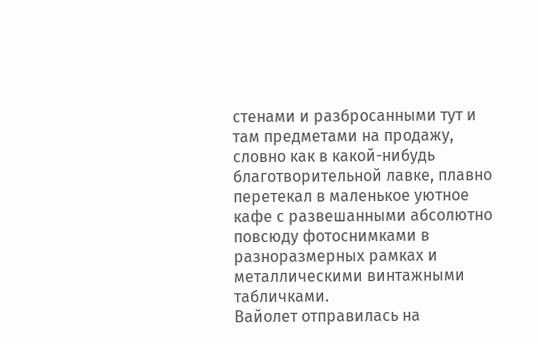стенами и разбросанными тут и там предметами на продажу, словно как в какой-нибудь благотворительной лавке, плавно перетекал в маленькое уютное кафе с развешанными абсолютно повсюду фотоснимками в разноразмерных рамках и металлическими винтажными табличками.
Вайолет отправилась на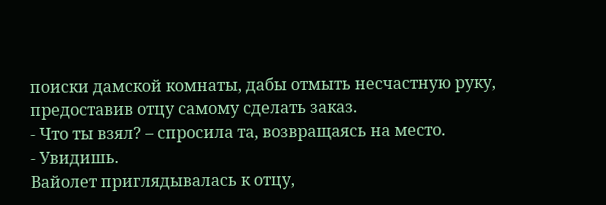поиски дамской комнаты, дабы отмыть несчастную руку, предоставив отцу самому сделать заказ.
- Что ты взял? – спросила та, возвращаясь на место.
- Увидишь.
Вайолет приглядывалась к отцу,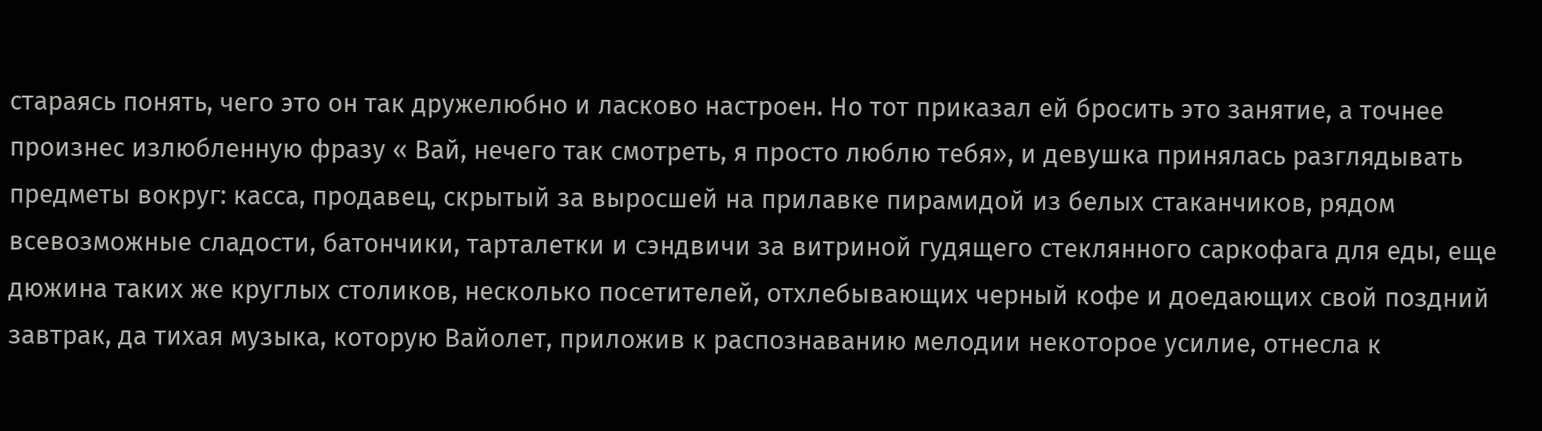стараясь понять, чего это он так дружелюбно и ласково настроен. Но тот приказал ей бросить это занятие, а точнее произнес излюбленную фразу « Вай, нечего так смотреть, я просто люблю тебя», и девушка принялась разглядывать предметы вокруг: касса, продавец, скрытый за выросшей на прилавке пирамидой из белых стаканчиков, рядом всевозможные сладости, батончики, тарталетки и сэндвичи за витриной гудящего стеклянного саркофага для еды, еще дюжина таких же круглых столиков, несколько посетителей, отхлебывающих черный кофе и доедающих свой поздний завтрак, да тихая музыка, которую Вайолет, приложив к распознаванию мелодии некоторое усилие, отнесла к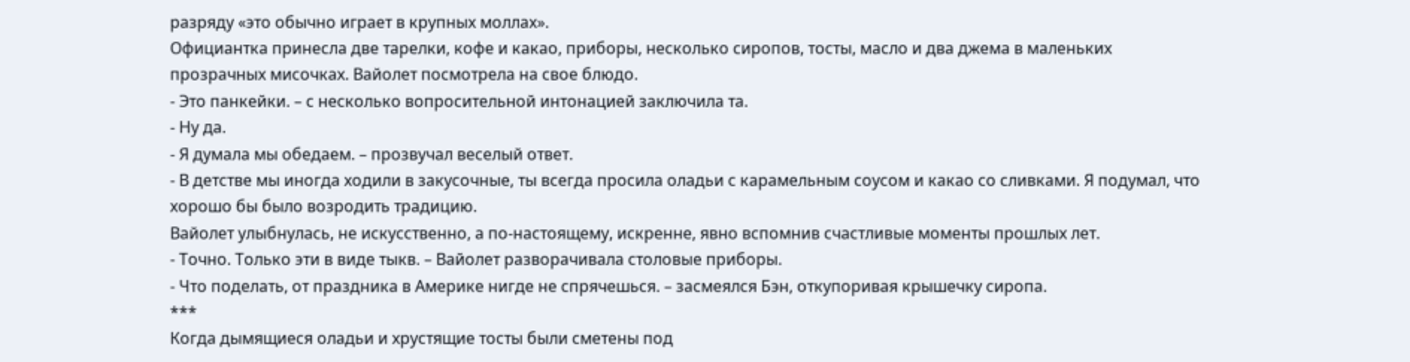разряду «это обычно играет в крупных моллах».
Официантка принесла две тарелки, кофе и какао, приборы, несколько сиропов, тосты, масло и два джема в маленьких прозрачных мисочках. Вайолет посмотрела на свое блюдо.
- Это панкейки. – с несколько вопросительной интонацией заключила та.
- Ну да.
- Я думала мы обедаем. – прозвучал веселый ответ.
- В детстве мы иногда ходили в закусочные, ты всегда просила оладьи с карамельным соусом и какао со сливками. Я подумал, что хорошо бы было возродить традицию.
Вайолет улыбнулась, не искусственно, а по-настоящему, искренне, явно вспомнив счастливые моменты прошлых лет.
- Точно. Только эти в виде тыкв. – Вайолет разворачивала столовые приборы.
- Что поделать, от праздника в Америке нигде не спрячешься. – засмеялся Бэн, откупоривая крышечку сиропа.
***
Когда дымящиеся оладьи и хрустящие тосты были сметены под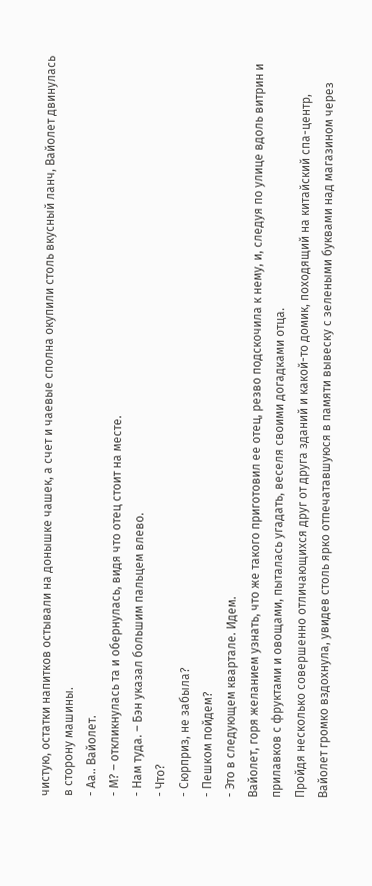чистую, остатки напитков остывали на донышке чашек, а счет и чаевые сполна окупили столь вкусный ланч, Вайолет двинулась в сторону машины.
- Аа.. Вайолет.
- М? – откликнулась та и обернулась, видя что отец стоит на месте.
- Нам туда. – Бэн указал большим пальцем влево.
- Что?
- Сюрприз, не забыла?
- Пешком пойдем?
- Это в следующем квартале. Идем.
Вайолет, горя желанием узнать, что же такого приготовил ее отец, резво подскочила к нему, и, следуя по улице вдоль витрин и прилавков с фруктами и овощами, пыталась угадать, веселя своими догадками отца.
Пройдя несколько совершенно отличающихся друг от друга зданий и какой-то домик, походящий на китайский спа-центр, Вайолет громко вздохнула, увидев столь ярко отпечатавшуюся в памяти вывеску с зелеными буквами над магазином через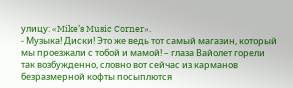улицу: «Mike’s Music Corner».
- Музыка! Диски! Это же ведь тот самый магазин, который мы проезжали с тобой и мамой! – глаза Вайолет горели так возбужденно, словно вот сейчас из карманов безразмерной кофты посыплются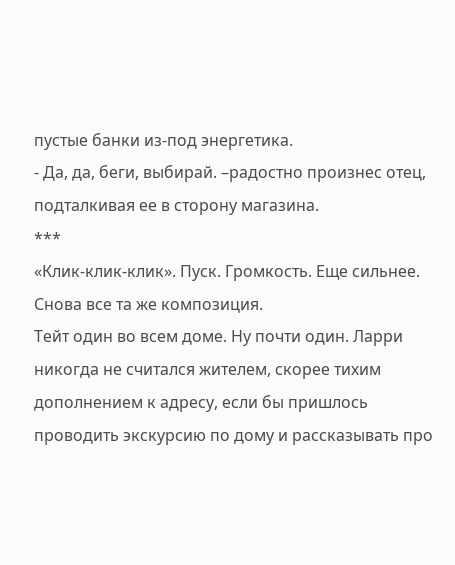пустые банки из-под энергетика.
- Да, да, беги, выбирай. –радостно произнес отец, подталкивая ее в сторону магазина.
***
«Клик-клик-клик». Пуск. Громкость. Еще сильнее. Снова все та же композиция.
Тейт один во всем доме. Ну почти один. Ларри никогда не считался жителем, скорее тихим дополнением к адресу, если бы пришлось проводить экскурсию по дому и рассказывать про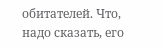обитателей. Что, надо сказать, его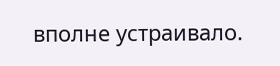вполне устраивало.